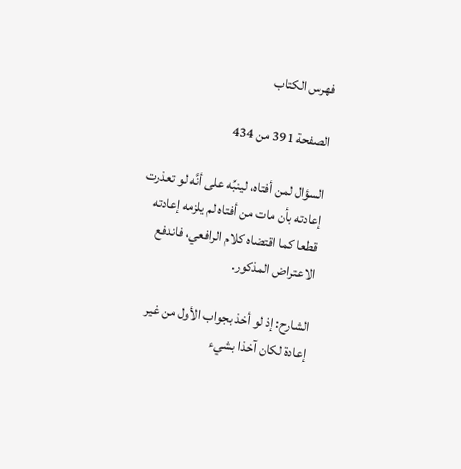فهرس الكتاب

الصفحة 391 من 434

السؤال لمن أفتاه، لينبِّه على أنَّه لو تعذرت إعادته بأن مات من أفتاه لم يلزمه إعادته قطعا كما اقتضاه كلام الرافعي، فاندفع الاعتراض المذكور.

الشارح: إذ لو أخذ بجواب الأول من غير إعادة لكان آخذا بشيء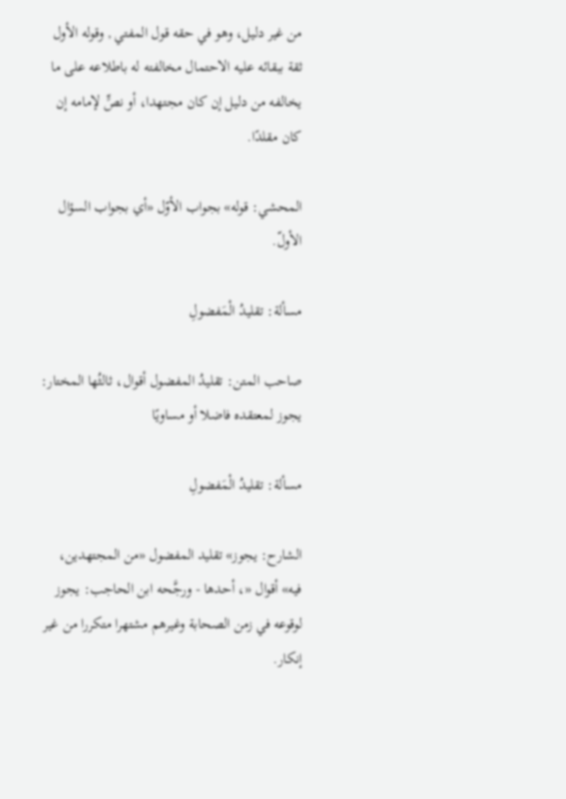من غير دليل، وهو في حقه قول المفتي , وقوله الأول ثقة ببقائه عليه الاحتمال مخالفته له باطلاعه على ما يخالفه من دليل إن كان مجتهدا، أو نصٍّ لإمامه إن كان مقلدًا.

المحشي: قوله» بجواب الأوّل «أي بجواب السؤال الأولّ.

مسألة: تقليدُ الْمَفضولِ

صاحب المتن: تقليدُ المفضول أقوال، ثالثُها المختار: يجوز لمعتقده فاضلا أو مساويًا

مسألة: تقليدُ الْمَفضولِ

الشارح: يجوز» تقليد المفضول «من المجتهدين، فيه» أقوال «، أحدها - ورجَّحه ابن الحاجب: يجوز لوقوعه في زمن الصحابة وغيرهم مشتهرا متكررا من غير إنكار.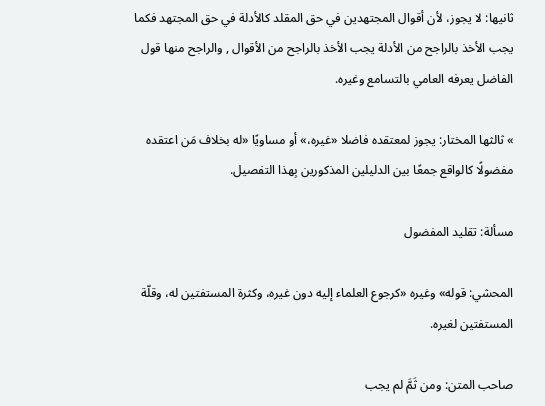ثانيها: لا يجوز، لأن أقوال المجتهدين في حق المقلد كالأدلة في حق المجتهد فكما يجب الأخذ بالراجح من الأدلة يجب الأخذ بالراجح من الأقوال , والراجح منها قول الفاضل يعرفه العامي بالتسامع وغيره.

» ثالثها المختار: يجوز لمعتقده فاضلا «غيره،» أو مساويًا «له بخلاف مَن اعتقده مفضولًا كالواقع جمعًا بين الدليلين المذكورين بِهذا التفصيل.

مسألة: تقليد المفضول

المحشي: قوله» وغيره «كرجوع العلماء إليه دون غيره، وكثرة المستفتين له، وقلّة المستفتين لغيره.

صاحب المتن: ومن ثَمَّ لم يجب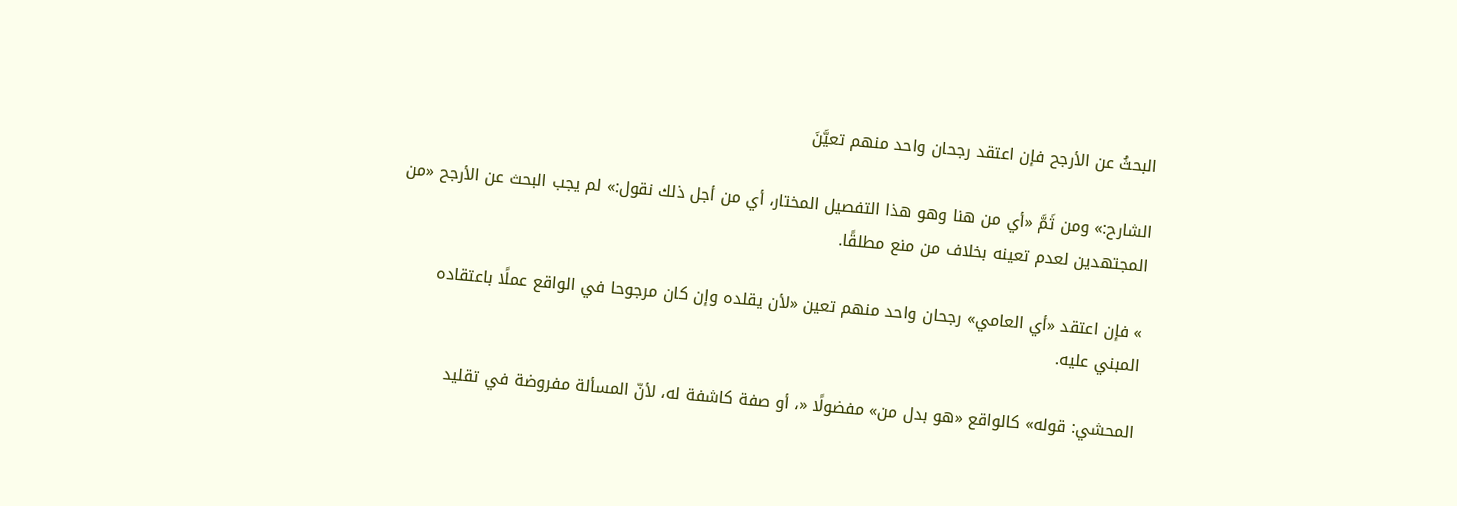البحثُ عن الأرجح فإن اعتقد رجحان واحد منهم تعيَّنَ

الشارح:» ومن ثَمَّ «أي من هنا وهو هذا التفصيل المختار، أي من أجل ذلك نقول:» لم يجب البحث عن الأرجح «من المجتهدين لعدم تعينه بخلاف من منع مطلقًا.

» فإن اعتقد «أي العامي» رجحان واحد منهم تعين «لأن يقلده وإن كان مرجوحا في الواقع عملًا باعتقاده المبني عليه.

المحشي: قوله» كالواقع «هو بدل من» مفضولًا «، أو صفة كاشفة له، لأنّ المسألة مفروضة في تقليد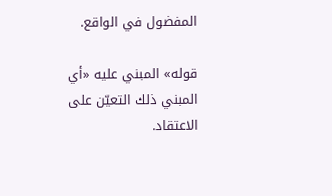المفضول في الواقع.

قوله» المبني عليه «أي المبني ذلك التعيّن على الاعتقاد.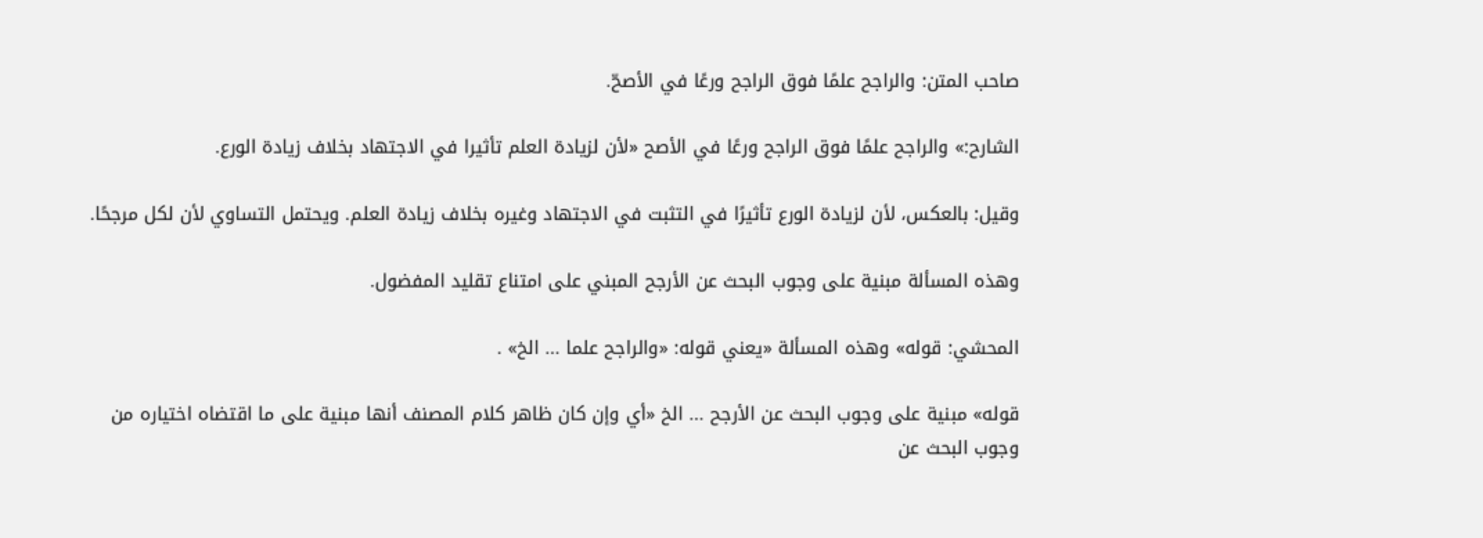صاحب المتن: والراجح علمًا فوق الراجح ورعًا في الأصحّ.

الشارح:» والراجح علمًا فوق الراجح ورعًا في الأصح «لأن لزيادة العلم تأثيرا في الاجتهاد بخلاف زيادة الورع.

وقيل: بالعكس، لأن لزيادة الورع تأثيرًا في التثبت في الاجتهاد وغيره بخلاف زيادة العلم. ويحتمل التساوي لأن لكل مرجحًا.

وهذه المسألة مبنية على وجوب البحث عن الأرجح المبني على امتناع تقليد المفضول.

المحشي: قوله» وهذه المسألة «يعني قوله: «والراجح علما ... الخ» .

قوله» مبنية على وجوب البحث عن الأرجح ... الخ «أي وإن كان ظاهر كلام المصنف أنها مبنية على ما اقتضاه اختياره من وجوب البحث عن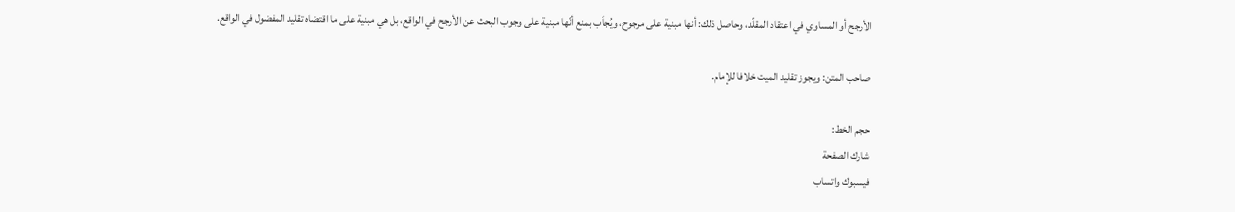الأرجح أو المساوي في اعتقاد المقلّد، وحاصل ذلك: أنها مبنية على مرجوح، ويُجاَب بمنع أنّها مبنية على وجوب البحث عن الأرجح في الواقع، بل هي مبنية على ما اقتضاه تقليد المفضول في الواقع.

صاحب المتن: ويجوز تقليد الميت خلافا للإمام.

حجم الخط:
شارك الصفحة
فيسبوك واتساب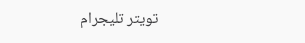تويتر تليجرام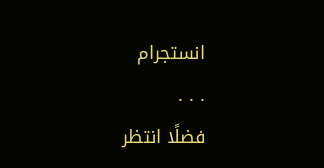انستجرام
. . .
فضلًا انتظر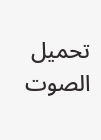تحميل الصوت